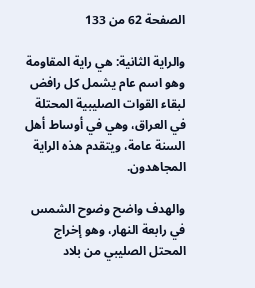الصفحة 62 من 133

والراية الثانية: هي راية المقاومة وهو اسم عام يشمل كل رافض لبقاء القوات الصليبية المحتلة في العراق، وهي في أوساط أهل السنة عامة، ويتقدم هذه الراية المجاهدون.

والهدف واضح وضوح الشمس في رابعة النهار، وهو إخراج المحتل الصليبي من بلاد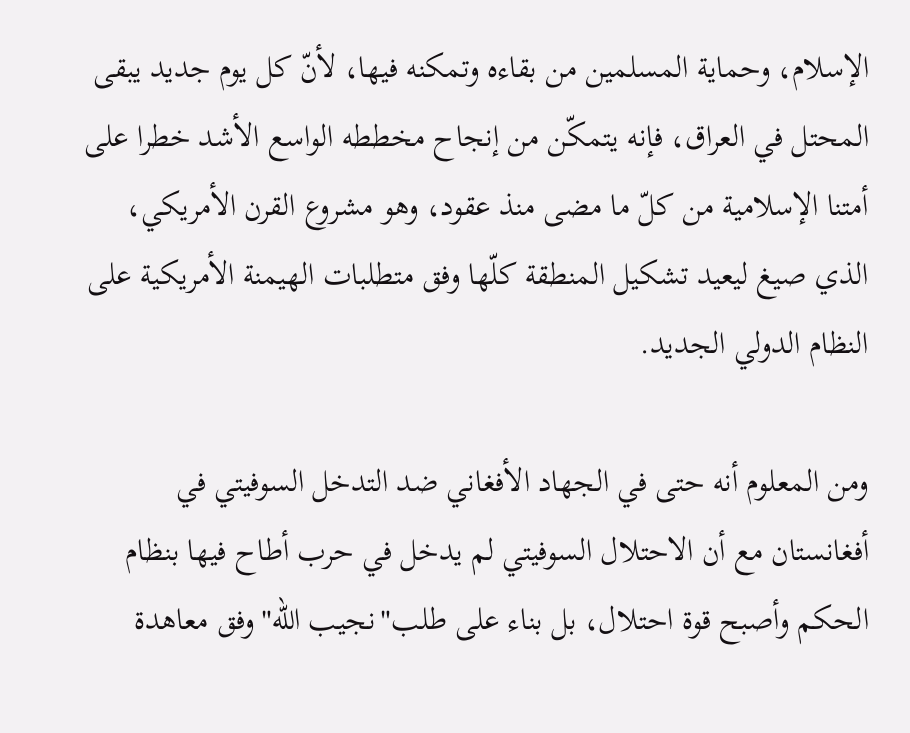الإسلام، وحماية المسلمين من بقاءه وتمكنه فيها، لأنّ كل يوم جديد يبقى المحتل في العراق، فإنه يتمكّن من إنجاح مخططه الواسع الأشد خطرا على أمتنا الإسلامية من كلّ ما مضى منذ عقود، وهو مشروع القرن الأمريكي، الذي صيغ ليعيد تشكيل المنطقة كلّها وفق متطلبات الهيمنة الأمريكية على النظام الدولي الجديد.

ومن المعلوم أنه حتى في الجهاد الأفغاني ضد التدخل السوفيتي في أفغانستان مع أن الاحتلال السوفيتي لم يدخل في حرب أطاح فيها بنظام الحكم وأصبح قوة احتلال، بل بناء على طلب"نجيب الله"وفق معاهدة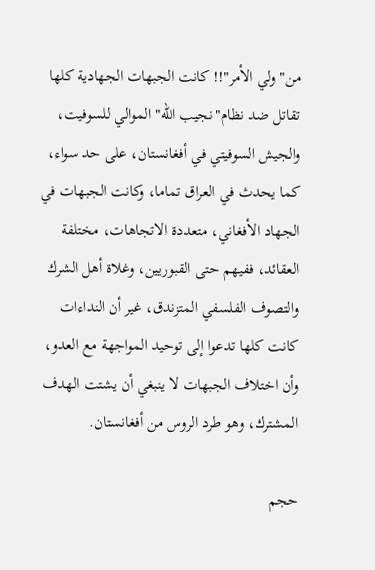من"ولي الأمر"!! كانت الجبهات الجهادية كلها تقاتل ضد نظام"نجيب الله"الموالي للسوفيت، والجيش السوفيتي في أفغانستان، على حد سواء، كما يحدث في العراق تماما، وكانت الجبهات في الجهاد الأفغاني، متعددة الاتجاهات، مختلفة العقائد، ففيهم حتى القبوريين، وغلاة أهل الشرك والتصوف الفلسفي المتزندق، غير أن النداءات كانت كلها تدعوا إلى توحيد المواجهة مع العدو، وأن اختلاف الجبهات لا ينبغي أن يشتت الهدف المشترك، وهو طرد الروس من أفغانستان.

حجم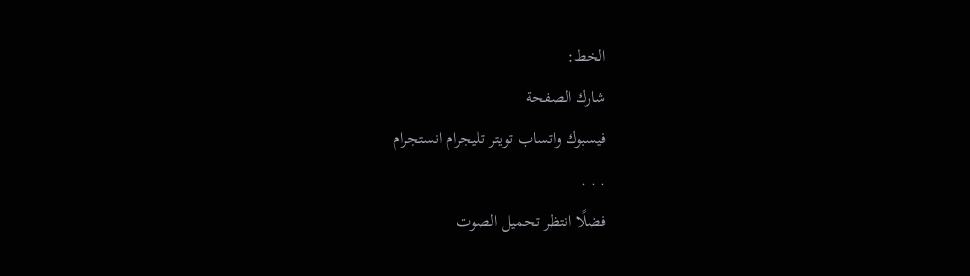الخط:
شارك الصفحة
فيسبوك واتساب تويتر تليجرام انستجرام
. . .
فضلًا انتظر تحميل الصوت